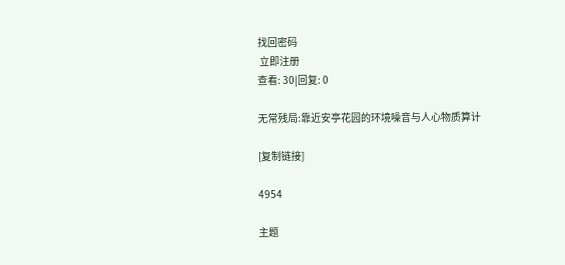找回密码
 立即注册
查看: 30|回复: 0

无常残局:靠近安亭花园的环境噪音与人心物质算计

[复制链接]

4954

主题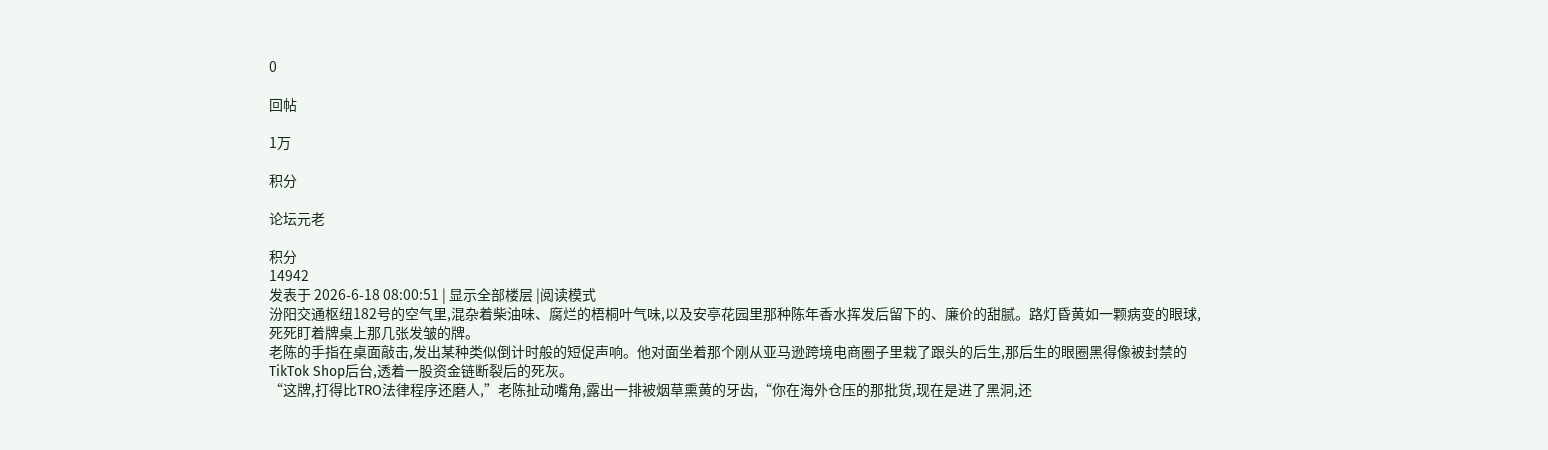0

回帖

1万

积分

论坛元老

积分
14942
发表于 2026-6-18 08:00:51 | 显示全部楼层 |阅读模式
汾阳交通枢纽182号的空气里,混杂着柴油味、腐烂的梧桐叶气味,以及安亭花园里那种陈年香水挥发后留下的、廉价的甜腻。路灯昏黄如一颗病变的眼球,死死盯着牌桌上那几张发皱的牌。
老陈的手指在桌面敲击,发出某种类似倒计时般的短促声响。他对面坐着那个刚从亚马逊跨境电商圈子里栽了跟头的后生,那后生的眼圈黑得像被封禁的TikTok Shop后台,透着一股资金链断裂后的死灰。
“这牌,打得比TRO法律程序还磨人,”老陈扯动嘴角,露出一排被烟草熏黄的牙齿,“你在海外仓压的那批货,现在是进了黑洞,还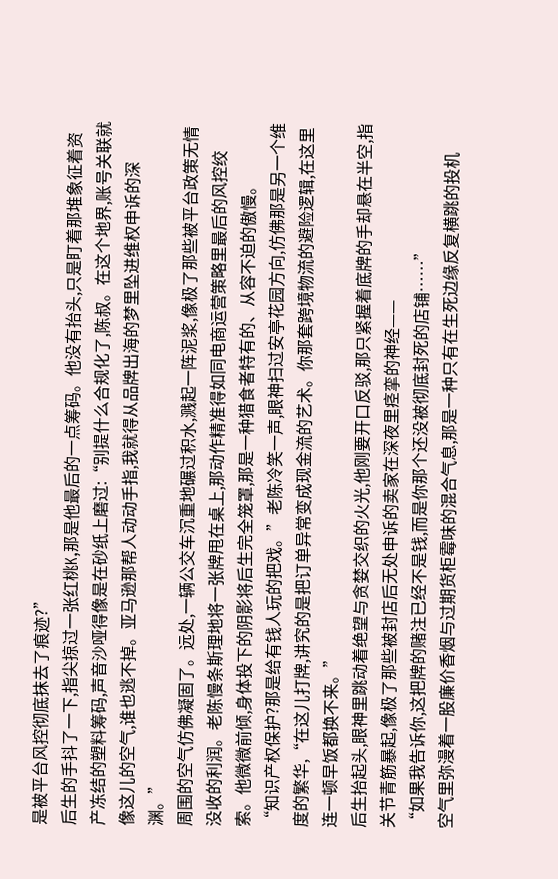是被平台风控彻底抹去了痕迹?”
后生的手抖了一下,指尖掠过一张红桃K,那是他最后的一点筹码。他没有抬头,只是盯着那堆象征着资产冻结的塑料筹码,声音沙哑得像是在砂纸上磨过:“别提什么合规化了,陈叔。在这个地界,账号关联就像这儿的空气,谁也逃不掉。亚马逊那帮人动动手指,我就得从品牌出海的梦里坠进维权申诉的深渊。”
周围的空气仿佛凝固了。远处,一辆公交车沉重地碾过积水,溅起一阵泥浆,像极了那些被平台政策无情没收的利润。老陈慢条斯理地将一张牌甩在桌上,那动作精准得如同电商运营策略里最后的风控绞索。他微微前倾,身体投下的阴影将后生完全笼罩,那是一种猎食者特有的、从容不迫的傲慢。
“知识产权保护?那是给有钱人玩的把戏。”老陈冷笑一声,眼神扫过安亭花园方向,仿佛那是另一个维度的繁华,“在这儿打牌,讲究的是把订单异常变成现金流的艺术。你那套跨境物流的避险逻辑,在这里连一顿早饭都换不来。”
后生抬起头,眼神里跳动着绝望与贪婪交织的火光,他刚要开口反驳,那只紧握着底牌的手却悬在半空,指关节青筋暴起,像极了那些被封店后无处申诉的卖家在深夜里痉挛的神经——
“如果我告诉你,这把牌的赌注已经不是钱,而是你那个还没被彻底封死的店铺……”
空气里弥漫着一股廉价香烟与过期货柜霉味的混合气息,那是一种只有在生死边缘反复横跳的投机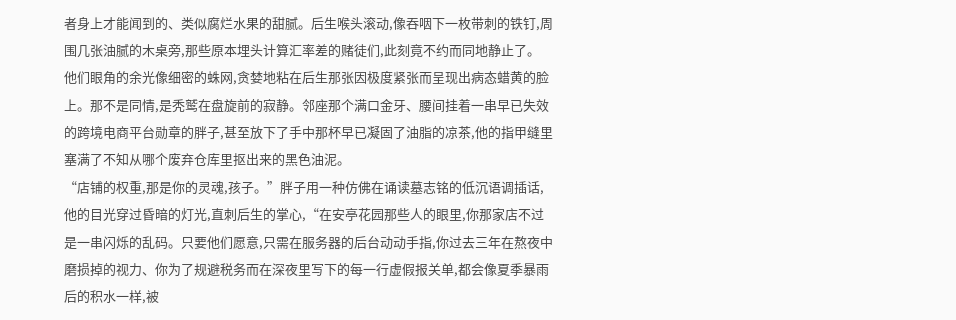者身上才能闻到的、类似腐烂水果的甜腻。后生喉头滚动,像吞咽下一枚带刺的铁钉,周围几张油腻的木桌旁,那些原本埋头计算汇率差的赌徒们,此刻竟不约而同地静止了。
他们眼角的余光像细密的蛛网,贪婪地粘在后生那张因极度紧张而呈现出病态蜡黄的脸上。那不是同情,是秃鹫在盘旋前的寂静。邻座那个满口金牙、腰间挂着一串早已失效的跨境电商平台勋章的胖子,甚至放下了手中那杯早已凝固了油脂的凉茶,他的指甲缝里塞满了不知从哪个废弃仓库里抠出来的黑色油泥。
“店铺的权重,那是你的灵魂,孩子。”胖子用一种仿佛在诵读墓志铭的低沉语调插话,他的目光穿过昏暗的灯光,直刺后生的掌心,“在安亭花园那些人的眼里,你那家店不过是一串闪烁的乱码。只要他们愿意,只需在服务器的后台动动手指,你过去三年在熬夜中磨损掉的视力、你为了规避税务而在深夜里写下的每一行虚假报关单,都会像夏季暴雨后的积水一样,被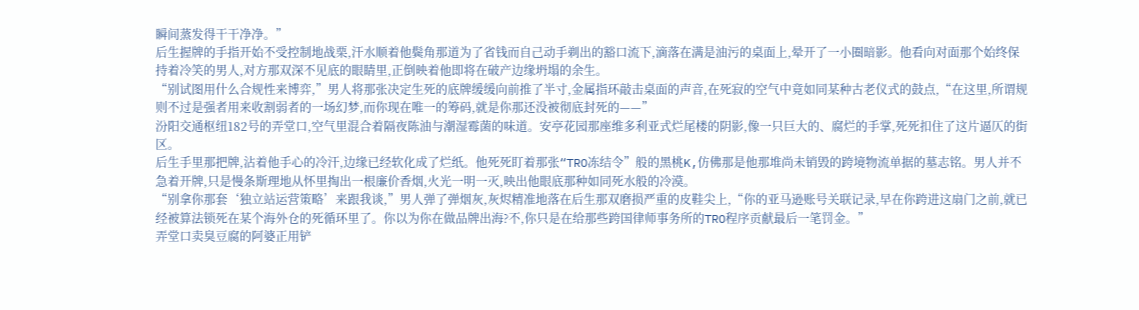瞬间蒸发得干干净净。”
后生握牌的手指开始不受控制地战栗,汗水顺着他鬓角那道为了省钱而自己动手剃出的豁口流下,滴落在满是油污的桌面上,晕开了一小圈暗影。他看向对面那个始终保持着冷笑的男人,对方那双深不见底的眼睛里,正倒映着他即将在破产边缘坍塌的余生。
“别试图用什么合规性来博弈,”男人将那张决定生死的底牌缓缓向前推了半寸,金属指环敲击桌面的声音,在死寂的空气中竟如同某种古老仪式的鼓点,“在这里,所谓规则不过是强者用来收割弱者的一场幻梦,而你现在唯一的筹码,就是你那还没被彻底封死的——”
汾阳交通枢纽182号的弄堂口,空气里混合着隔夜陈油与潮湿霉菌的味道。安亭花园那座维多利亚式烂尾楼的阴影,像一只巨大的、腐烂的手掌,死死扣住了这片逼仄的街区。
后生手里那把牌,沾着他手心的冷汗,边缘已经软化成了烂纸。他死死盯着那张“TRO冻结令”般的黑桃K,仿佛那是他那堆尚未销毁的跨境物流单据的墓志铭。男人并不急着开牌,只是慢条斯理地从怀里掏出一根廉价香烟,火光一明一灭,映出他眼底那种如同死水般的冷漠。
“别拿你那套‘独立站运营策略’来跟我谈,”男人弹了弹烟灰,灰烬精准地落在后生那双磨损严重的皮鞋尖上,“你的亚马逊账号关联记录,早在你跨进这扇门之前,就已经被算法锁死在某个海外仓的死循环里了。你以为你在做品牌出海?不,你只是在给那些跨国律师事务所的TRO程序贡献最后一笔罚金。”
弄堂口卖臭豆腐的阿婆正用铲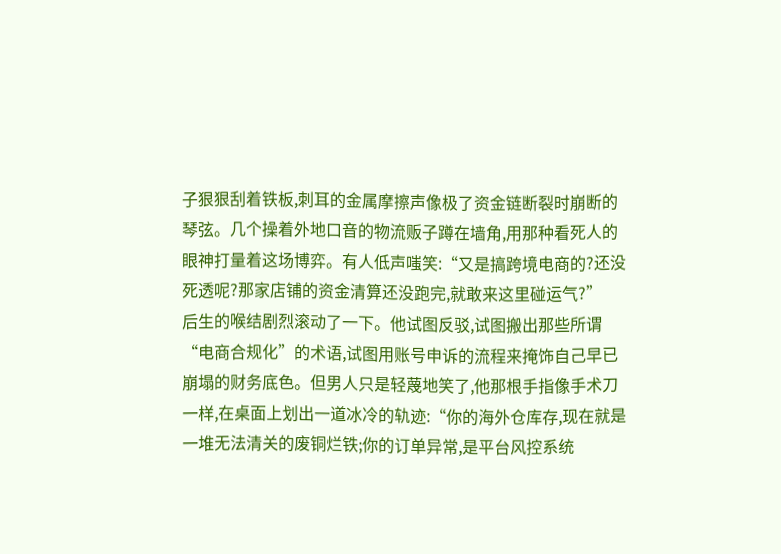子狠狠刮着铁板,刺耳的金属摩擦声像极了资金链断裂时崩断的琴弦。几个操着外地口音的物流贩子蹲在墙角,用那种看死人的眼神打量着这场博弈。有人低声嗤笑:“又是搞跨境电商的?还没死透呢?那家店铺的资金清算还没跑完,就敢来这里碰运气?”
后生的喉结剧烈滚动了一下。他试图反驳,试图搬出那些所谓“电商合规化”的术语,试图用账号申诉的流程来掩饰自己早已崩塌的财务底色。但男人只是轻蔑地笑了,他那根手指像手术刀一样,在桌面上划出一道冰冷的轨迹:“你的海外仓库存,现在就是一堆无法清关的废铜烂铁;你的订单异常,是平台风控系统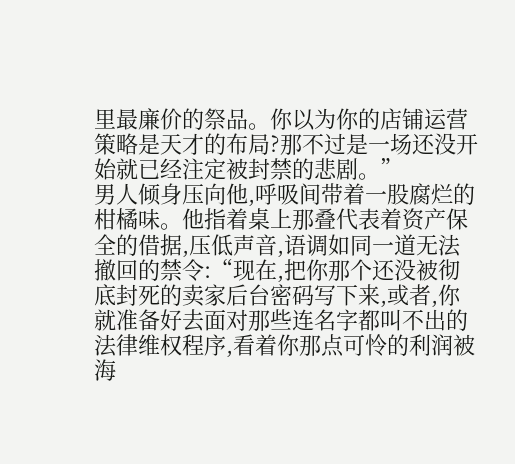里最廉价的祭品。你以为你的店铺运营策略是天才的布局?那不过是一场还没开始就已经注定被封禁的悲剧。”
男人倾身压向他,呼吸间带着一股腐烂的柑橘味。他指着桌上那叠代表着资产保全的借据,压低声音,语调如同一道无法撤回的禁令:“现在,把你那个还没被彻底封死的卖家后台密码写下来,或者,你就准备好去面对那些连名字都叫不出的法律维权程序,看着你那点可怜的利润被海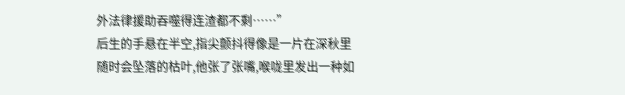外法律援助吞噬得连渣都不剩……”
后生的手悬在半空,指尖颤抖得像是一片在深秋里随时会坠落的枯叶,他张了张嘴,喉咙里发出一种如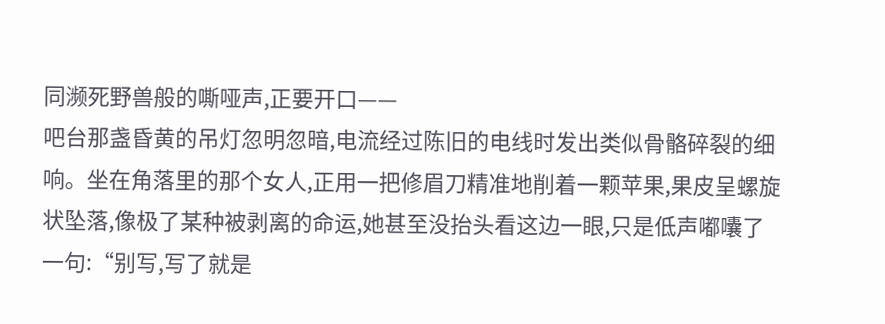同濒死野兽般的嘶哑声,正要开口——
吧台那盏昏黄的吊灯忽明忽暗,电流经过陈旧的电线时发出类似骨骼碎裂的细响。坐在角落里的那个女人,正用一把修眉刀精准地削着一颗苹果,果皮呈螺旋状坠落,像极了某种被剥离的命运,她甚至没抬头看这边一眼,只是低声嘟囔了一句:“别写,写了就是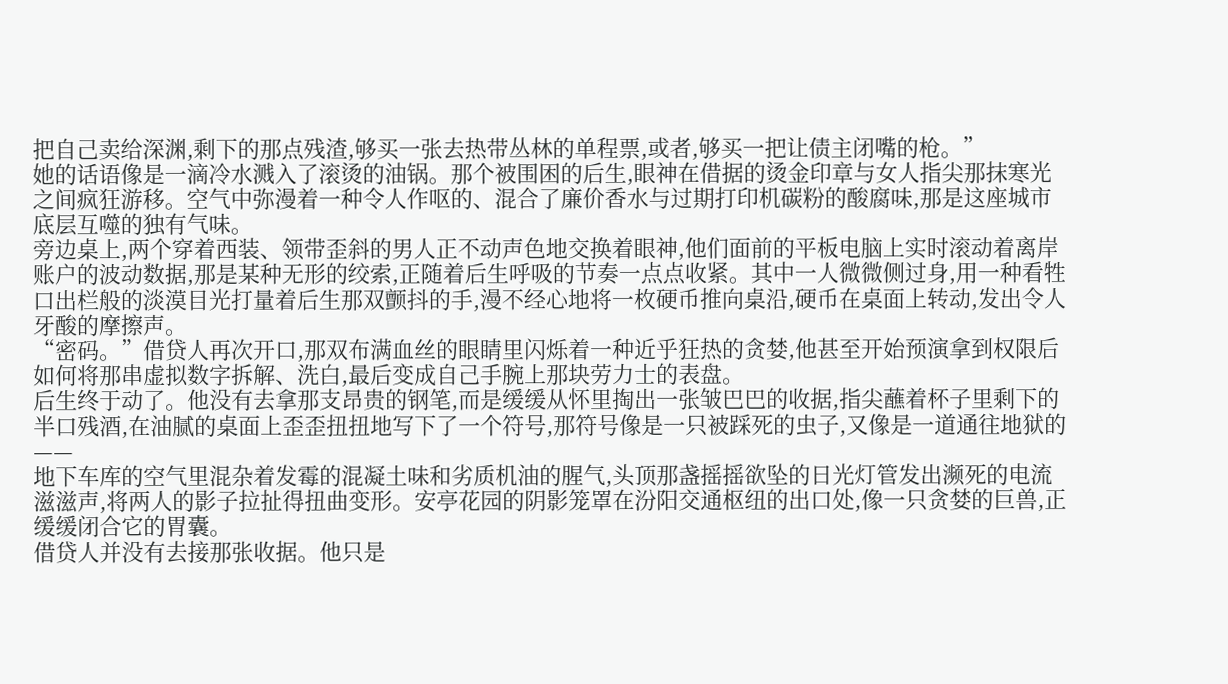把自己卖给深渊,剩下的那点残渣,够买一张去热带丛林的单程票,或者,够买一把让债主闭嘴的枪。”
她的话语像是一滴冷水溅入了滚烫的油锅。那个被围困的后生,眼神在借据的烫金印章与女人指尖那抹寒光之间疯狂游移。空气中弥漫着一种令人作呕的、混合了廉价香水与过期打印机碳粉的酸腐味,那是这座城市底层互噬的独有气味。
旁边桌上,两个穿着西装、领带歪斜的男人正不动声色地交换着眼神,他们面前的平板电脑上实时滚动着离岸账户的波动数据,那是某种无形的绞索,正随着后生呼吸的节奏一点点收紧。其中一人微微侧过身,用一种看牲口出栏般的淡漠目光打量着后生那双颤抖的手,漫不经心地将一枚硬币推向桌沿,硬币在桌面上转动,发出令人牙酸的摩擦声。
“密码。”借贷人再次开口,那双布满血丝的眼睛里闪烁着一种近乎狂热的贪婪,他甚至开始预演拿到权限后如何将那串虚拟数字拆解、洗白,最后变成自己手腕上那块劳力士的表盘。
后生终于动了。他没有去拿那支昂贵的钢笔,而是缓缓从怀里掏出一张皱巴巴的收据,指尖蘸着杯子里剩下的半口残酒,在油腻的桌面上歪歪扭扭地写下了一个符号,那符号像是一只被踩死的虫子,又像是一道通往地狱的——
地下车库的空气里混杂着发霉的混凝土味和劣质机油的腥气,头顶那盏摇摇欲坠的日光灯管发出濒死的电流滋滋声,将两人的影子拉扯得扭曲变形。安亭花园的阴影笼罩在汾阳交通枢纽的出口处,像一只贪婪的巨兽,正缓缓闭合它的胃囊。
借贷人并没有去接那张收据。他只是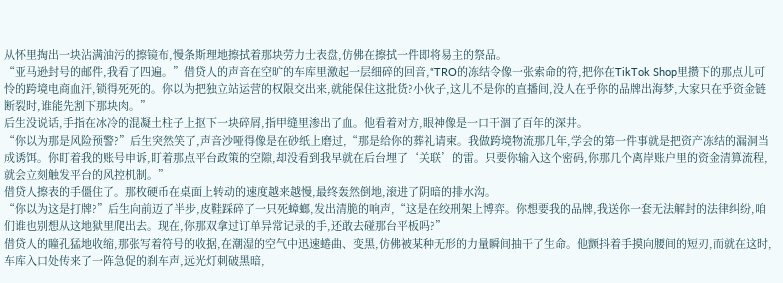从怀里掏出一块沾满油污的擦镜布,慢条斯理地擦拭着那块劳力士表盘,仿佛在擦拭一件即将易主的祭品。
“亚马逊封号的邮件,我看了四遍。”借贷人的声音在空旷的车库里激起一层细碎的回音,“TRO的冻结令像一张索命的符,把你在TikTok Shop里攒下的那点儿可怜的跨境电商血汗,锁得死死的。你以为把独立站运营的权限交出来,就能保住这批货?小伙子,这儿不是你的直播间,没人在乎你的品牌出海梦,大家只在乎资金链断裂时,谁能先割下那块肉。”
后生没说话,手指在冰冷的混凝土柱子上抠下一块碎屑,指甲缝里渗出了血。他看着对方,眼神像是一口干涸了百年的深井。
“你以为那是风险预警?”后生突然笑了,声音沙哑得像是在砂纸上磨过,“那是给你的葬礼请柬。我做跨境物流那几年,学会的第一件事就是把资产冻结的漏洞当成诱饵。你盯着我的账号申诉,盯着那点平台政策的空隙,却没看到我早就在后台埋了‘关联’的雷。只要你输入这个密码,你那几个离岸账户里的资金清算流程,就会立刻触发平台的风控机制。”
借贷人擦表的手僵住了。那枚硬币在桌面上转动的速度越来越慢,最终轰然倒地,滚进了阴暗的排水沟。
“你以为这是打牌?”后生向前迈了半步,皮鞋踩碎了一只死蟑螂,发出清脆的响声,“这是在绞刑架上博弈。你想要我的品牌,我送你一套无法解封的法律纠纷,咱们谁也别想从这地狱里爬出去。现在,你那双拿过订单异常记录的手,还敢去碰那台平板吗?”
借贷人的瞳孔猛地收缩,那张写着符号的收据,在潮湿的空气中迅速蜷曲、变黑,仿佛被某种无形的力量瞬间抽干了生命。他颤抖着手摸向腰间的短刃,而就在这时,车库入口处传来了一阵急促的刹车声,远光灯刺破黑暗,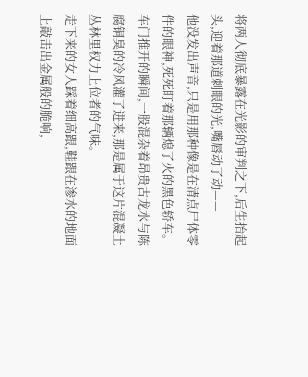将两人彻底暴露在光影的审判之下,后生抬起头,迎着那道刺眼的光,嘴唇动了动——
他没发出声音,只是用那种像是在清点尸体零件的眼神,死死盯着那辆熄了火的黑色轿车。车门推开的瞬间,一股混杂着昂贵古龙水与陈腐铜臭的冷风灌了进来,那是属于这片混凝土丛林里权力上位者的气味。
走下来的女人踩着细高跟,鞋跟在渗水的地面上敲击出金属般的脆响,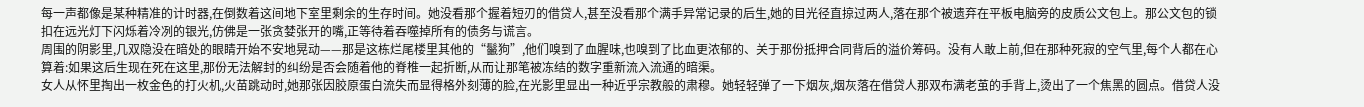每一声都像是某种精准的计时器,在倒数着这间地下室里剩余的生存时间。她没看那个握着短刃的借贷人,甚至没看那个满手异常记录的后生,她的目光径直掠过两人,落在那个被遗弃在平板电脑旁的皮质公文包上。那公文包的锁扣在远光灯下闪烁着冷冽的银光,仿佛是一张贪婪张开的嘴,正等待着吞噬掉所有的债务与谎言。
周围的阴影里,几双隐没在暗处的眼睛开始不安地晃动——那是这栋烂尾楼里其他的“鬣狗”,他们嗅到了血腥味,也嗅到了比血更浓郁的、关于那份抵押合同背后的溢价筹码。没有人敢上前,但在那种死寂的空气里,每个人都在心算着:如果这后生现在死在这里,那份无法解封的纠纷是否会随着他的脊椎一起折断,从而让那笔被冻结的数字重新流入流通的暗渠。
女人从怀里掏出一枚金色的打火机,火苗跳动时,她那张因胶原蛋白流失而显得格外刻薄的脸,在光影里显出一种近乎宗教般的肃穆。她轻轻弹了一下烟灰,烟灰落在借贷人那双布满老茧的手背上,烫出了一个焦黑的圆点。借贷人没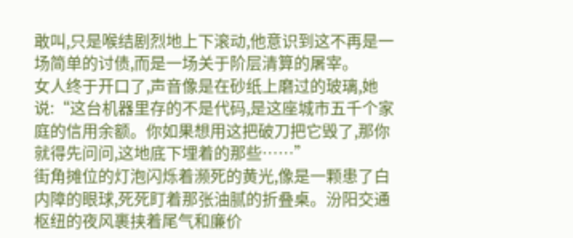敢叫,只是喉结剧烈地上下滚动,他意识到这不再是一场简单的讨债,而是一场关于阶层清算的屠宰。
女人终于开口了,声音像是在砂纸上磨过的玻璃,她说:“这台机器里存的不是代码,是这座城市五千个家庭的信用余额。你如果想用这把破刀把它毁了,那你就得先问问,这地底下埋着的那些……”
街角摊位的灯泡闪烁着濒死的黄光,像是一颗患了白内障的眼球,死死盯着那张油腻的折叠桌。汾阳交通枢纽的夜风裹挟着尾气和廉价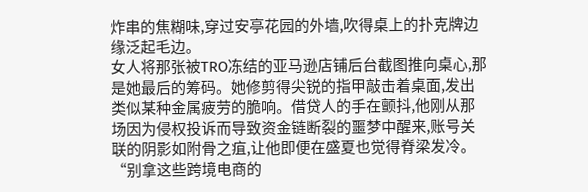炸串的焦糊味,穿过安亭花园的外墙,吹得桌上的扑克牌边缘泛起毛边。
女人将那张被TRO冻结的亚马逊店铺后台截图推向桌心,那是她最后的筹码。她修剪得尖锐的指甲敲击着桌面,发出类似某种金属疲劳的脆响。借贷人的手在颤抖,他刚从那场因为侵权投诉而导致资金链断裂的噩梦中醒来,账号关联的阴影如附骨之疽,让他即便在盛夏也觉得脊梁发冷。
“别拿这些跨境电商的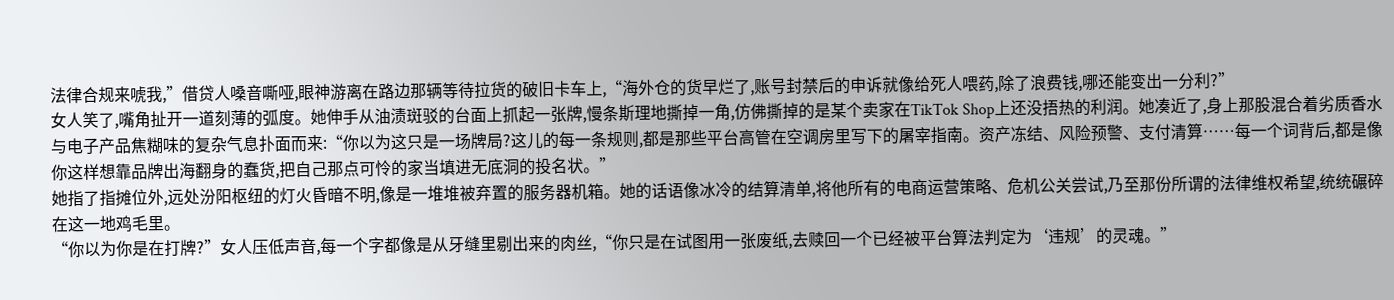法律合规来唬我,”借贷人嗓音嘶哑,眼神游离在路边那辆等待拉货的破旧卡车上,“海外仓的货早烂了,账号封禁后的申诉就像给死人喂药,除了浪费钱,哪还能变出一分利?”
女人笑了,嘴角扯开一道刻薄的弧度。她伸手从油渍斑驳的台面上抓起一张牌,慢条斯理地撕掉一角,仿佛撕掉的是某个卖家在TikTok Shop上还没捂热的利润。她凑近了,身上那股混合着劣质香水与电子产品焦糊味的复杂气息扑面而来:“你以为这只是一场牌局?这儿的每一条规则,都是那些平台高管在空调房里写下的屠宰指南。资产冻结、风险预警、支付清算……每一个词背后,都是像你这样想靠品牌出海翻身的蠢货,把自己那点可怜的家当填进无底洞的投名状。”
她指了指摊位外,远处汾阳枢纽的灯火昏暗不明,像是一堆堆被弃置的服务器机箱。她的话语像冰冷的结算清单,将他所有的电商运营策略、危机公关尝试,乃至那份所谓的法律维权希望,统统碾碎在这一地鸡毛里。
“你以为你是在打牌?”女人压低声音,每一个字都像是从牙缝里剔出来的肉丝,“你只是在试图用一张废纸,去赎回一个已经被平台算法判定为‘违规’的灵魂。”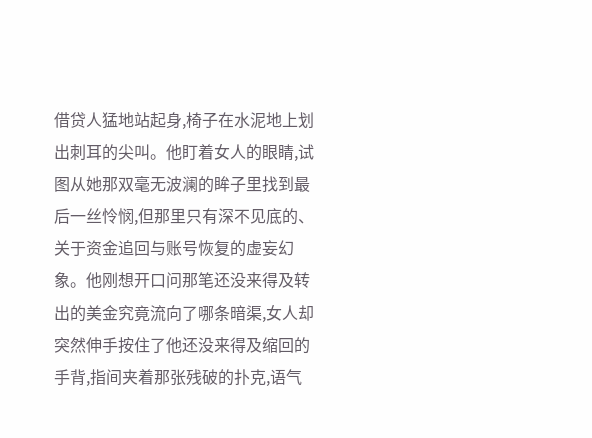借贷人猛地站起身,椅子在水泥地上划出刺耳的尖叫。他盯着女人的眼睛,试图从她那双毫无波澜的眸子里找到最后一丝怜悯,但那里只有深不见底的、关于资金追回与账号恢复的虚妄幻象。他刚想开口问那笔还没来得及转出的美金究竟流向了哪条暗渠,女人却突然伸手按住了他还没来得及缩回的手背,指间夹着那张残破的扑克,语气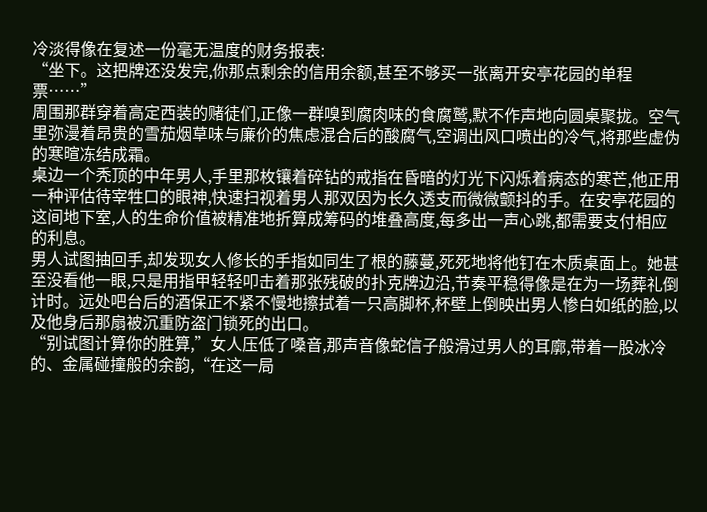冷淡得像在复述一份毫无温度的财务报表:
“坐下。这把牌还没发完,你那点剩余的信用余额,甚至不够买一张离开安亭花园的单程票……”
周围那群穿着高定西装的赌徒们,正像一群嗅到腐肉味的食腐鹫,默不作声地向圆桌聚拢。空气里弥漫着昂贵的雪茄烟草味与廉价的焦虑混合后的酸腐气,空调出风口喷出的冷气,将那些虚伪的寒暄冻结成霜。
桌边一个秃顶的中年男人,手里那枚镶着碎钻的戒指在昏暗的灯光下闪烁着病态的寒芒,他正用一种评估待宰牲口的眼神,快速扫视着男人那双因为长久透支而微微颤抖的手。在安亭花园的这间地下室,人的生命价值被精准地折算成筹码的堆叠高度,每多出一声心跳,都需要支付相应的利息。
男人试图抽回手,却发现女人修长的手指如同生了根的藤蔓,死死地将他钉在木质桌面上。她甚至没看他一眼,只是用指甲轻轻叩击着那张残破的扑克牌边沿,节奏平稳得像是在为一场葬礼倒计时。远处吧台后的酒保正不紧不慢地擦拭着一只高脚杯,杯壁上倒映出男人惨白如纸的脸,以及他身后那扇被沉重防盗门锁死的出口。
“别试图计算你的胜算,”女人压低了嗓音,那声音像蛇信子般滑过男人的耳廓,带着一股冰冷的、金属碰撞般的余韵,“在这一局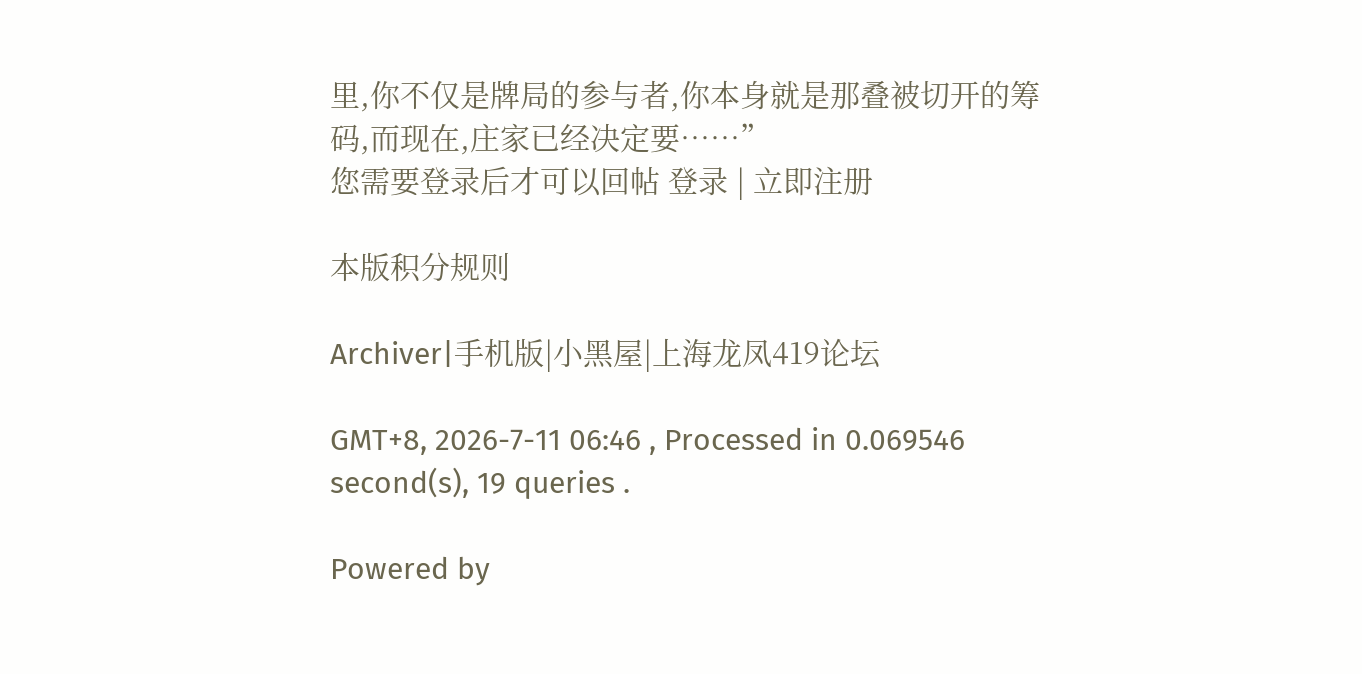里,你不仅是牌局的参与者,你本身就是那叠被切开的筹码,而现在,庄家已经决定要……”
您需要登录后才可以回帖 登录 | 立即注册

本版积分规则

Archiver|手机版|小黑屋|上海龙凤419论坛

GMT+8, 2026-7-11 06:46 , Processed in 0.069546 second(s), 19 queries .

Powered by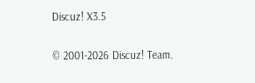Discuz! X3.5

© 2001-2026 Discuz! Team.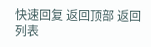快速回复 返回顶部 返回列表